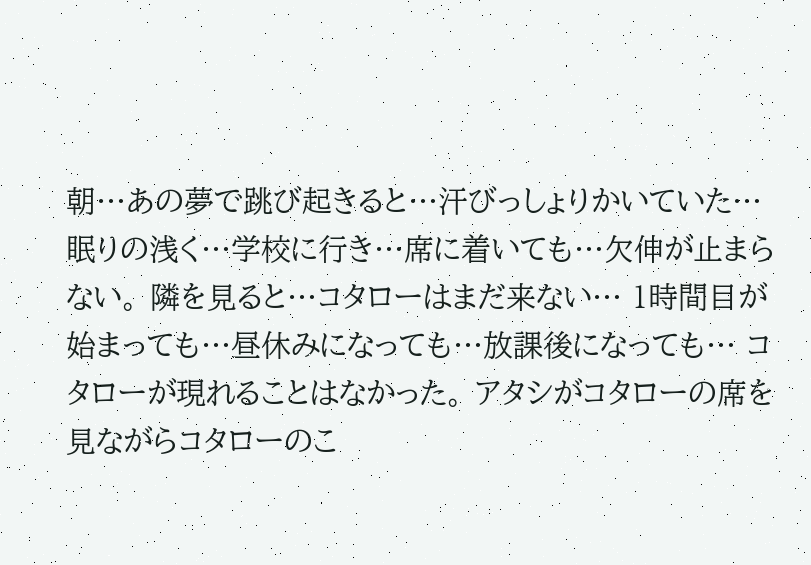朝…あの夢で跳び起きると…汗びっしょりかいていた… 眠りの浅く…学校に行き…席に着いても…欠伸が止まらない。 隣を見ると…コタローはまだ来ない… 1時間目が始まっても…昼休みになっても…放課後になっても… コタローが現れることはなかった。 アタシがコタローの席を見ながらコタローのこ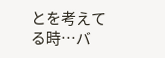とを考えてる時…バ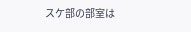スケ部の部室は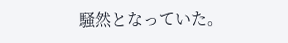騒然となっていた。